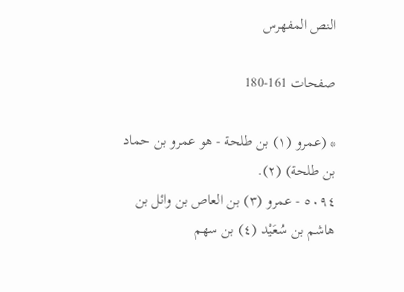النص المفهرس

صفحات 161-180

* (عمرو (١) بن طلحة - هو عمرو بن حماد بن طلحة) (٢).
٥٠٩٤ - عمرو (٣) بن العاص بن وائل بن هاشم بن سُعَيْد (٤) بن سهم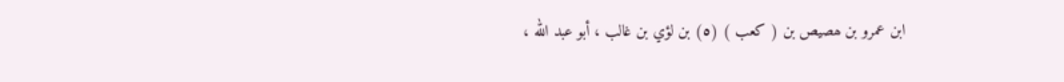ابن عمرو بن ھصيص بن ( کعب ) (٥) بن لؤي بن غالب ، أبو عبد الله ،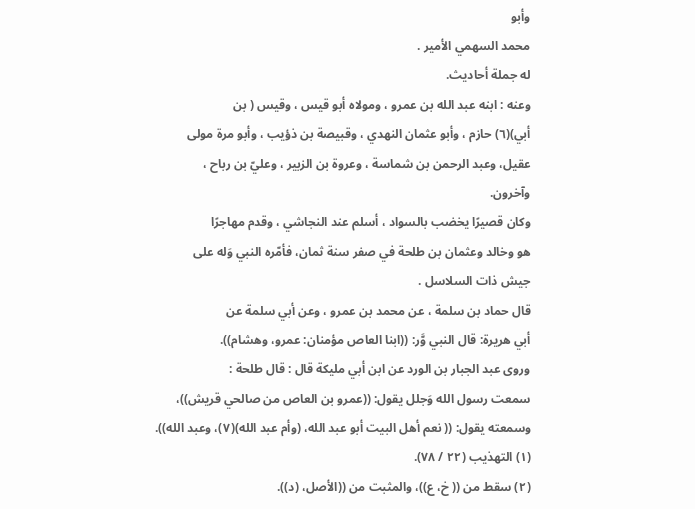وأبو
محمد السهمي الأمير .
له جملة أحاديث.
وعنه : ابنه عبد الله بن عمرو ، ومولاه أبو قيس ، وقيس ( بن
أبي)(٦) حازم ، وأبو عثمان النهدي ، وقبيصة بن ذؤيب ، وأبو مرة مولى
عقيل، وعبد الرحمن بن شماسة ، وعروة بن الزبير ، وعليّ بن رباح ،
وآخرون.
وكان قصيرًا يخضب بالسواد ، أسلم عند النجاشي ، وقدم مهاجرًا
هو وخالد وعثمان بن طلحة في صفر سنة ثمان، فأمّره النبي وَله على
جيش ذات السلاسل .
قال حماد بن سلمة ، عن محمد بن عمرو ، وعن أبي سلمة عن
أبي هريرة: قال النبي وَّر: ((ابنا العاص مؤمنان: عمرو، وهشام)).
وروى عبد الجبار بن الورد عن ابن أبي مليكة قال : قال طلحة :
سمعت رسول الله وَجلل يقول: ((عمرو بن العاص من صالحي قریش))،
وسمعته يقول: (( نعم أهل البيت أبو عبد الله، (وأم عبد الله)(٧)، وعبد الله)).
(١) التهذيب (٢٢ / ٧٨).
(٢) سقط من (( خ، ع))، والمثبت من ((الأصل، (د)).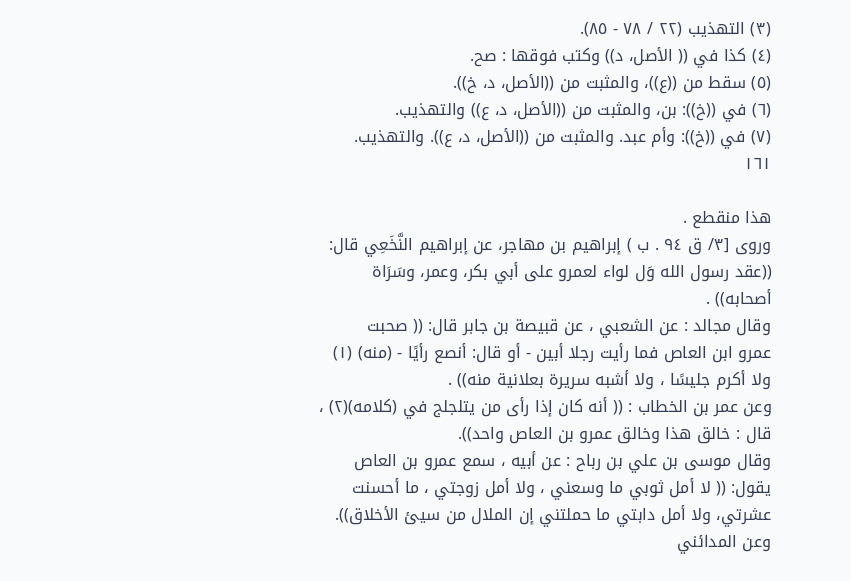(٣) التهذيب (٢٢ / ٧٨ - ٨٥).
(٤) كذا في (( الأصل، د)) وكتب فوقها : صح.
(٥) سقط من ((ع))، والمثبت من ((الأصل، د، خ)).
(٦) في ((خ)): بن، والمثبت من ((الأصل، د، ع)) والتهذيب.
(٧) في ((خ)): وأم عبد. والمثبت من ((الأصل، د، ع)). والتهذيب.
١٦١

هذا منقطع .
وروى [٣/ ق ٩٤ . ب ) إبراهيم بن مهاجر، عن إبراهيم النَّخَعِي قال:
((عقد رسول الله وَل لواء لعمرو على أبي بكر، وعمر، وسَرَاة
أصحابه)) .
وقال مجالد : عن الشعبي ، عن قبيصة بن جابر قال: (( صحبت
عمرو ابن العاص فما رأيت رجلا أبين - أو قال: أنصع رأيًا - (منه) (١)
ولا أكرم جليسًا ، ولا أشبه سريرة بعلانية منه)) .
وعن عمر بن الخطاب : (( أنه كان إذا رأى من يتلجلج في (كلامه)(٢) ،
قال : خالق هذا وخالق عمرو بن العاص واحد)).
وقال موسى بن علي بن رباح : عن أبيه ، سمع عمرو بن العاص
يقول: (( لا أمل ثوبي ما وسعني ، ولا أمل زوجتي ، ما أحسنت
عشرتي، ولا أمل دابتي ما حملتني إن الملال من سيئ الأخلاق)).
وعن المدائني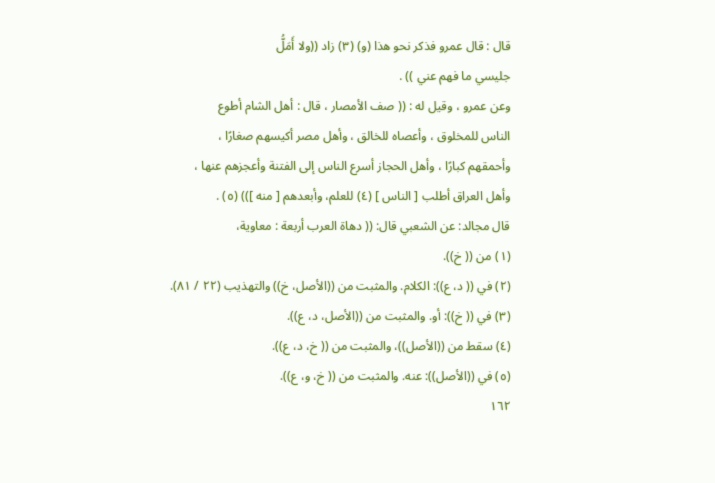قال : قال عمرو فذكر نحو هذا (و) (٣) زاد ((ولا أَمَلُّ
جليسي ما فهم عني )) .
وعن عمرو ، وقيل له : (( صف الأمصار ، قال : أهل الشام أطوع
الناس للمخلوق ، وأعصاه للخالق ، وأهل مصر أكيسهم صغارًا ،
وأحمقهم كبارًا ، وأهل الحجاز أسرع الناس إلى الفتنة وأعجزهم عنها ،
وأهل العراق أطلب [ الناس ] (٤) للعلم، وأبعدهم [ منه ])) (٥) .
قال مجالد: عن الشعبي قال: (( دهاة العرب أربعة : معاوية،
(١) من (( خ)).
(٢) في (( د، ع)): الكلام. والمثبت من ((الأصل، خ)) والتهذيب (٢٢ / ٨١).
(٣) في (( خ)): أو. والمثبت من ((الأصل، د، ع)).
(٤) سقط من ((الأصل))، والمثبت من (( خ، د، ع)).
(٥) في ((الأصل)): عنه. والمثبت من (( خ، و، ع)).
١٦٢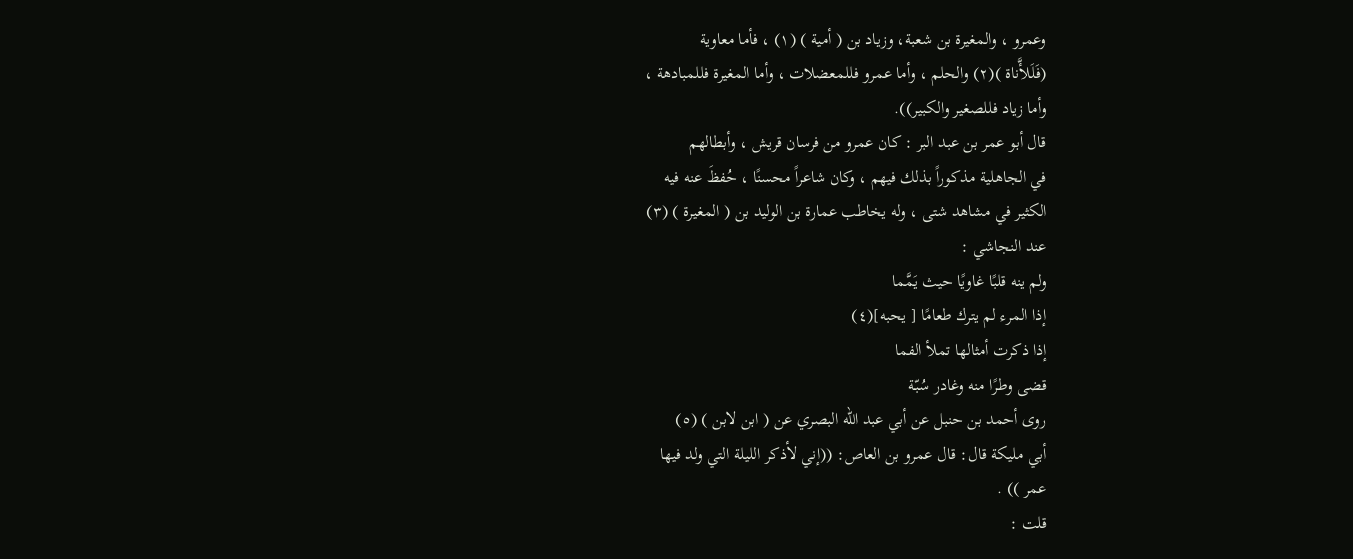وعمرو ، والمغيرة بن شعبة، وزياد بن ( أمية ) (١) ، فأما معاوية
(فَلَلأَّناة )(٢) والحلم ، وأما عمرو فللمعضلات ، وأما المغيرة فللمبادهة ،
وأما زياد فللصغير والكبير)).
قال أبو عمر بن عبد البر : كان عمرو من فرسان قريش ، وأبطالهم
في الجاهلية مذكوراً بذلك فيهم ، وكان شاعراً محسنًا ، حُفظَ عنه فيه
الكثير في مشاهد شتى ، وله يخاطب عمارة بن الوليد بن ( المغيرة ) (٣)
عند النجاشي :
ولم ينه قلبًا غاويًا حيث يَمَّما
إذا المرء لم يترك طعامًا [ یحبه](٤)
إذا ذكرت أمثالها تملأ الفما
قضى وطرًا منه وغادر سُبّة
روى أحمد بن حنبل عن أبي عبد الله البصري عن ( ابن لابن ) (٥)
أبي مليكة قال: قال عمرو بن العاص: ((إني لأذكر الليلة التي ولد فيها
عمر )) .
قلت :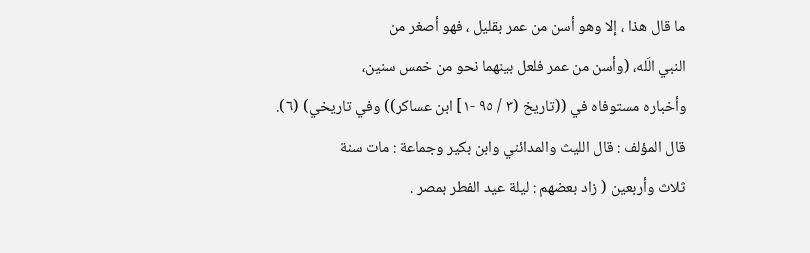ما قال هذا ، إلا وهو أسن من عمر بقليل ، فهو أصغر من
النبي الَله، (وأسن من عمر فلعل بينهما نحو من خمس سنين،
وأخباره مستوفاه في ((تاريخ (٣ / ٩٥ -١] ابن عساكر)) وفي تاريخي) (٦).
قال المؤلف : قال الليث والمدائني وابن بكير وجماعة : مات سنة
ثلاث وأربعين ( زاد بعضهم : ليلة عيد الفطر بمصر .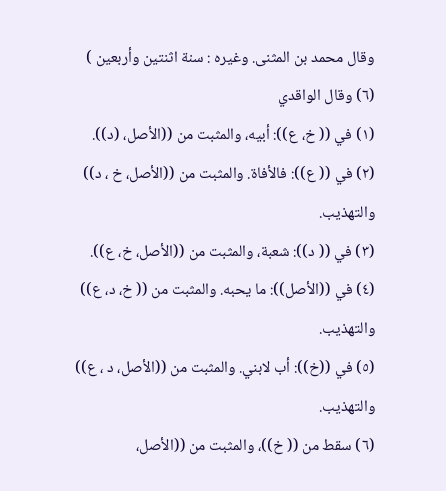وقال محمد بن المثنى. وغيره : سنة اثنتين وأربعين ) (٦) وقال الواقدي
(١) في (( خ، ع)): أبيه، والمثبت من ((الأصل، (د)).
(٢) في (( ع)): فالأفاة. والمثبت من ((الأصل، خ ، د)) والتهذيب.
(٣) في (( د)): شعبة، والمثبت من ((الأصل، خ، ع)).
(٤) في ((الأصل)): ما يحبه. والمثبت من (( خ، د، ع)) والتهذيب.
(٥) في ((خ)): أب لابني. والمثبت من ((الأصل، د ، ع)) والتهذيب.
(٦) سقط من (( خ))، والمثبت من ((الأصل،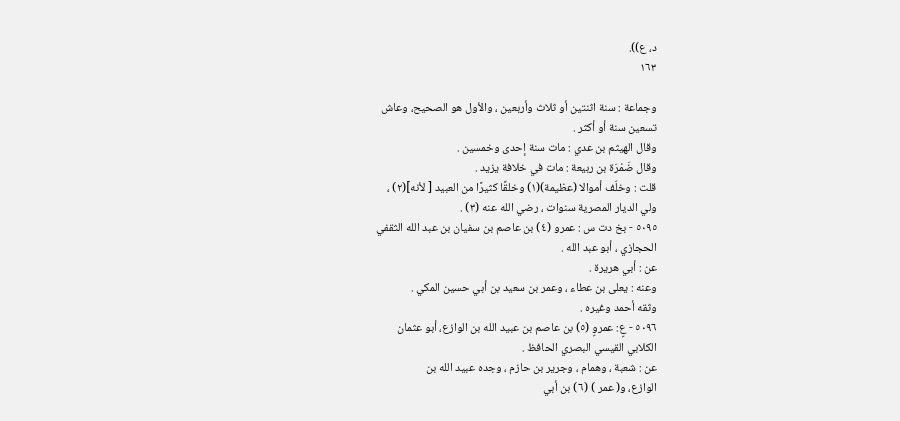د، ع)).
١٦٣

وجماعة : سنة اثنتين أو ثلاث وأربعين ، والأول هو الصحيح، وعاش
تسعين سنة أو أكثر .
وقال الهيثم بن عدي : مات سنة إحدى وخمسين .
وقال ضَمْرَة بن ربيعة : مات في خلافة يزيد .
قلت : وخلّف أموالا (عظيمة)(١) وخلقًا كثيرًا من العبيد [ لأنه](٢) ،
ولي الديار المصرية سنوات ، رضي الله عنه (٣) .
٥٠٩٥ - بخ دت س : عمرو (٤) بن عاصم بن سفيان بن عبد الله الثقفي
الحجازي ، أبو عبد الله .
عن : أبي هريرة .
وعنه : يعلى بن عطاء ، وعمر بن سعيد بن أبي حسين المكي .
وثقه أحمد وغيره .
٥٠٩٦ - عٍ: عمروٍ (٥) بن عاصم بن عبيد الله بن الوازع، أبو عثمان
الكلابي القيسي البصري الحافظ .
عن : شعبة ، وهمام ، وجرير بن حازم ، وجده عبيد الله بن
الوازع، و( عمر ) (٦) بن أبي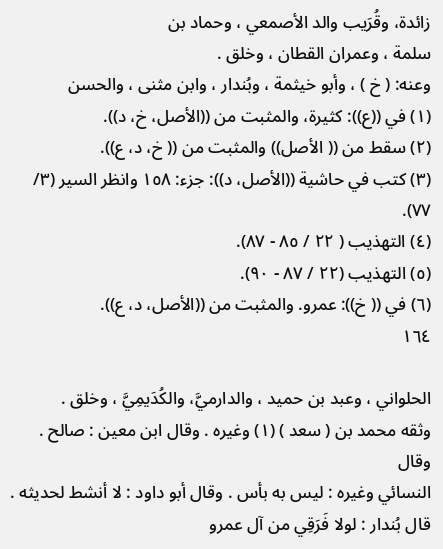زائدة، وقُرَيب والد الأصمعي ، وحماد بن
سلمة ، وعمران القطان ، وخلق .
وعنه: ( خ ) ، وأبو خيثمة ، وبُندار ، وابن مثنى ، والحسن
(١) في ((ع)): كثيرة، والمثبت من ((الأصل، خ، د)).
(٢) سقط من (( الأصل)) والمثبت من (( خ، د، ع)).
(٣) كتب في حاشية ((الأصل، د)): جزء: ١٥٨ وانظر السير (٣/ ٧٧).
(٤) التهذيب ( ٢٢ / ٨٥ - ٨٧).
(٥) التهذيب (٢٢ / ٨٧ - ٩٠).
(٦) في (( خ)): عمرو. والمثبت من ((الأصل، د، ع)).
١٦٤

الحلواني ، وعبد بن حميد ، والدارميَّ، والكُدَيمِيَّ ، وخلق .
وثقه محمد بن ( سعد ) (١) وغيره . وقال ابن معين : صالح . وقال
النسائي وغيره : ليس به بأس . وقال أبو داود : لا أنشط لحديثه .
قال بُندار : لولا فَرَقِي من آل عمرو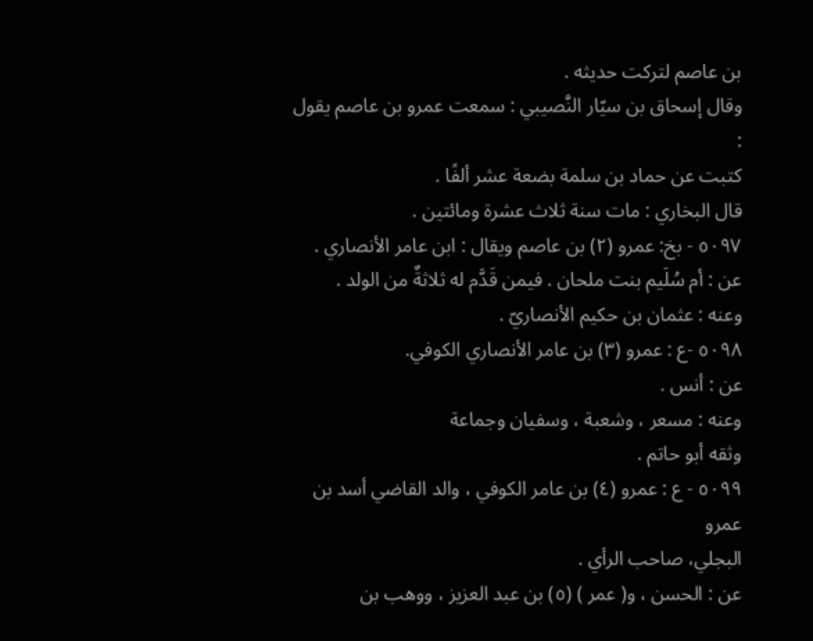بن عاصم لتركت حديثه .
وقال إسحاق بن سيّار النَّصيبي : سمعت عمرو بن عاصم يقول :
كتبت عن حماد بن سلمة بضعة عشر ألفًا .
قال البخاري : مات سنة ثلاث عشرة ومائتين .
٥٠٩٧ - بخ: عمرو (٢) بن عاصم ويقال : ابن عامر الأنصاري .
عن : أم سُلَيم بنت ملحان . فيمن قَدَّم له ثلاثةٌ من الولد .
وعنه : عثمان بن حكيم الأنصاريّ .
٥٠٩٨ -ع : عمرو (٣) بن عامر الأنصاري الكوفي.
عن : أنس .
وعنه : مسعر ، وشعبة ، وسفيان وجماعة
وثقه أبو حاتم .
٥٠٩٩ - ع : عمرو (٤) بن عامر الكوفي ، والد القاضي أسد بن عمرو
البجلي، صاحب الرأي .
عن : الحسن ، و( عمر ) (٥) بن عبد العزيز ، ووهب بن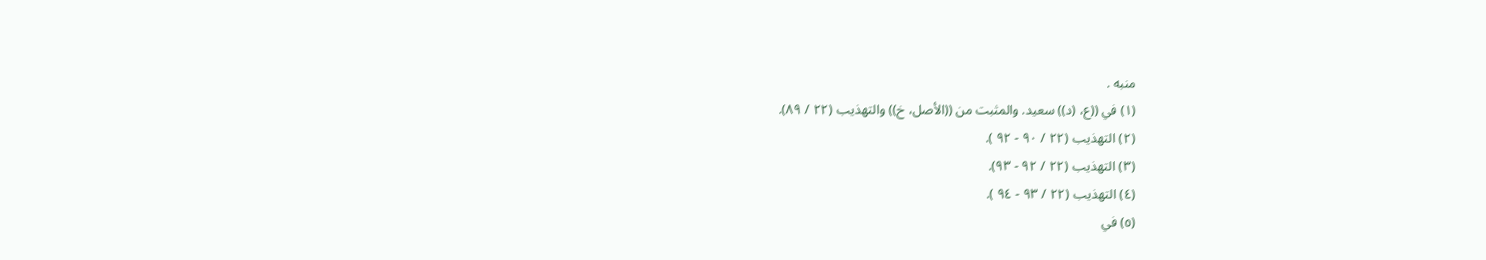منبه .
(١) في ((ع، (د)) سعيد. والمثبت من ((الأصل، خ)) والتهذيب (٢٢ / ٨٩).
(٢) التهذيب (٢٢ / ٩٠ - ٩٢ ).
(٣) التهذيب (٢٢ / ٩٢ - ٩٣).
(٤) التهذيب (٢٢ / ٩٣ - ٩٤ ).
(٥) في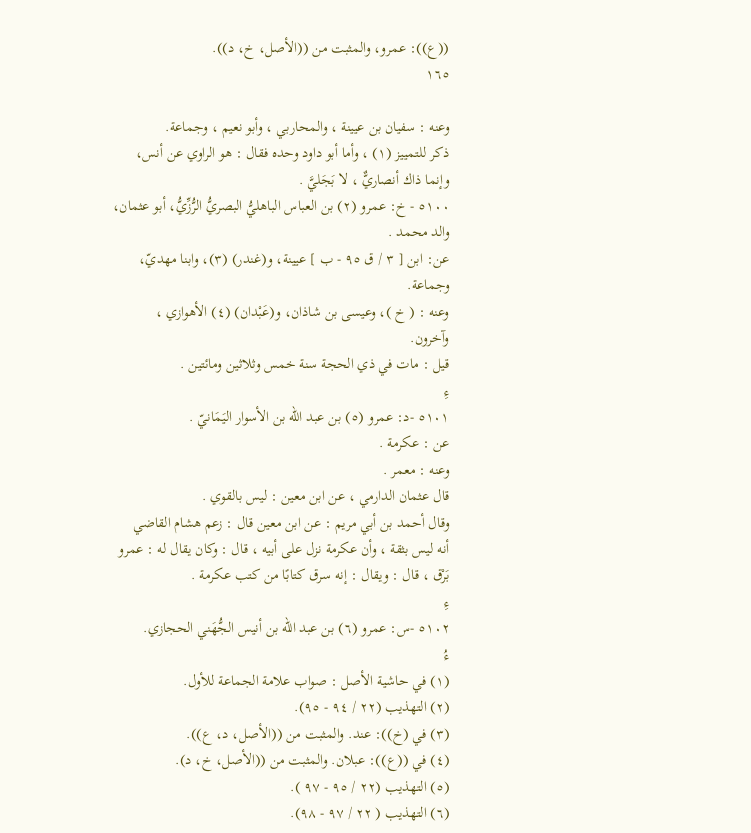((ع)): عمرو، والمثبت من ((الأصل، خ، د)).
١٦٥

وعنه : سفيان بن عيينة ، والمحاربي ، وأبو نعيم ، وجماعة.
ذكر للتمييز (١) ، وأما أبو داود وحده فقال : هو الراوي عن أنس،
وإنما ذاك أنصاريٌّ ، لا بَجَليَّ .
٥١٠٠ - خ: عمرو (٢) بن العباس الباهليُّ البصريُّ الرُّزِّيُّ، أبو عثمان،
والد محمد .
عن: ابن [ ٣ / ق ٩٥ - ب ] عيينة، و(غندر) (٣)، وابنا مهديّ،
وجماعة.
وعنه : ( خ )، وعيسى بن شاذان، و(عَبْدان) (٤) الأهوازي ،
وآخرون.
قيل : مات في ذي الحجة سنة خمس وثلاثين ومائتين .
ءِ
٥١٠١ -د: عمرو (٥) بن عبد الله بن الأسوار اليَمَانيّ .
عن : عكرمة .
وعنه : معمر .
قال عثمان الدارمي ، عن ابن معين : ليس بالقوي .
وقال أحمد بن أبي مريم : عن ابن معين قال : زعم هشام القاضي
أنه ليس بثقة ، وأن عكرمة نزل على أبيه ، قال : وكان يقال له : عمرو
بَرْق ، قال : ويقال : إنه سرق كتابًا من كتب عكرمة .
ءِ
٥١٠٢ -س: عمرو (٦) بن عبد الله بن أنيس الجُّهَني الحجازي.
ءُ
(١) في حاشية الأصل : صواب علامة الجماعة للأول.
(٢) التهذيب (٢٢ / ٩٤ - ٩٥).
(٣) في (خ)): عند. والمثبت من ((الأصل، د، ع)).
(٤) في ((ع)): عبلان. والمثبت من ((الأصل، خ، د).
(٥) التهذيب (٢٢ / ٩٥ - ٩٧ ).
(٦) التهذيب ( ٢٢ / ٩٧ - ٩٨).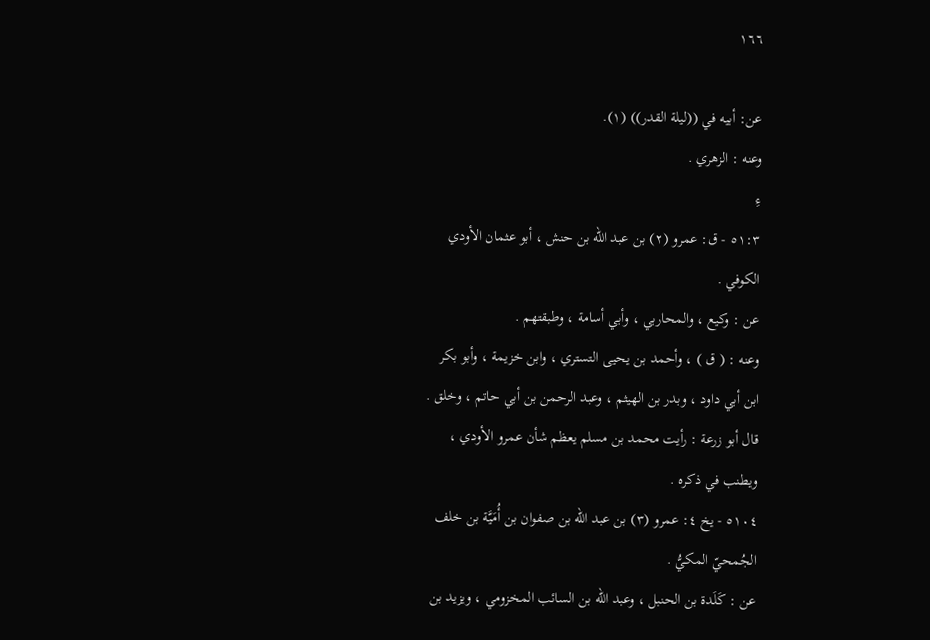١٦٦

عن: أبيه في ((ليلة القدر)) (١).
وعنه : الزهري .
ءِ
٥١:٣ - ق: عمرو (٢) بن عبد الله بن حنش ، أبو عثمان الأودي
الکوفي .
عن : وكيع ، والمحاربي ، وأبي أسامة ، وطبقتهم .
وعنه : ( ق ) ، وأحمد بن يحيى التستري ، وابن خزيمة ، وأبو بكر
ابن أبي داود ، وبدر بن الهيثم ، وعبد الرحمن بن أبي حاتم ، وخلق .
قال أبو زرعة : رأيت محمد بن مسلم يعظم شأن عمرو الأودي ،
ويطنب في ذكره .
٥١٠٤ - يخ ٤: عمرو (٣) بن عبد الله بن صفوان بن أُمَيَّة بن خلف
الجُمحيّ المكيُّ .
عن : كَلَدة بن الحنبل ، وعبد الله بن السائب المخزومي ، ويزيد بن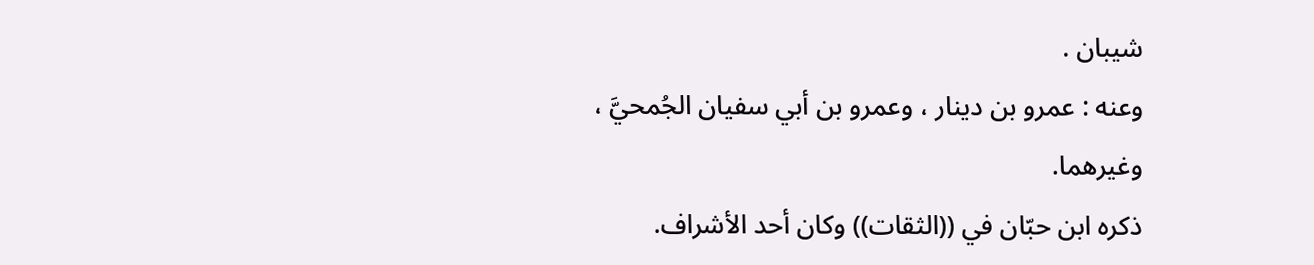شيبان .
وعنه : عمرو بن دينار ، وعمرو بن أبي سفيان الجُمحيَّ ، وغيرهما.
ذكره ابن حبّان في ((الثقات)) وكان أحد الأشراف.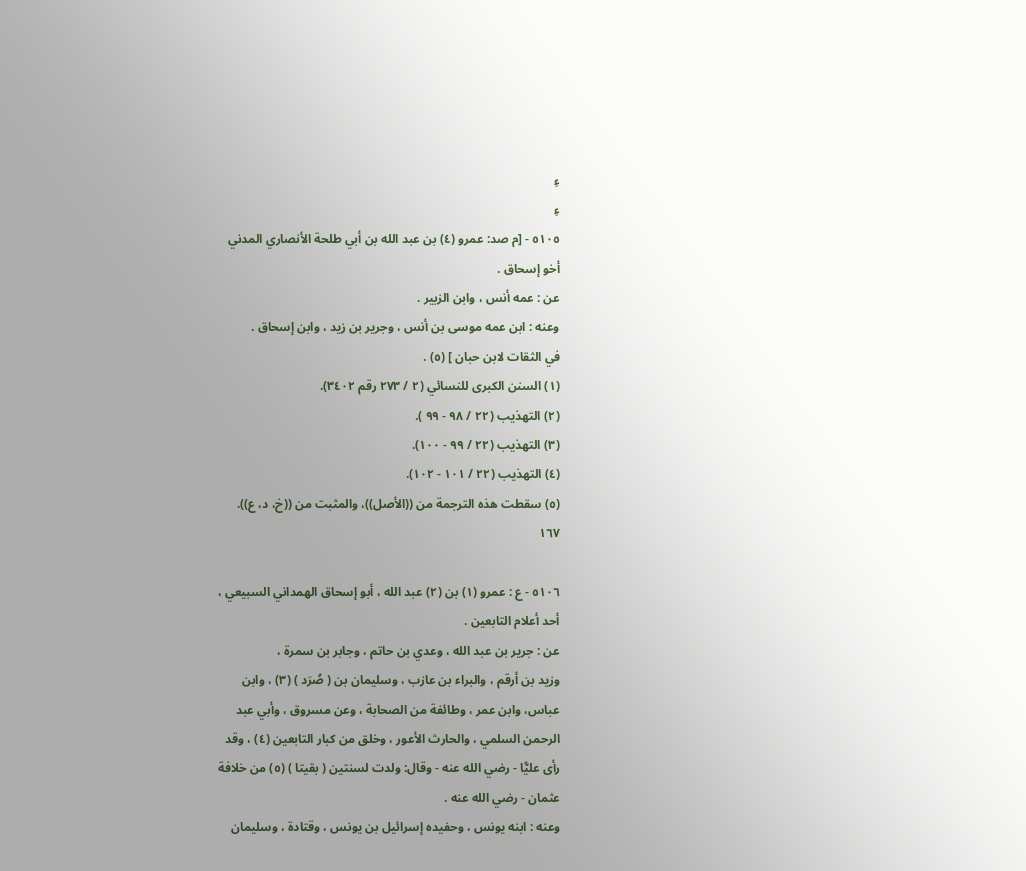ءِ
ءِ
٥١٠٥ - [م صد: عمرو (٤) بن عبد الله بن أبي طلحة الأنصاري المدني
أخو إسحاق .
عن : عمه أنس ، وابن الزبير .
وعنه : ابن عمه موسى بن أنس ، وجرير بن زيد ، وابن إسحاق .
في الثقات لابن حبان ] (٥) .
(١) السنن الكبرى للنسائي (٢ / ٢٧٣ رقم ٣٤٠٢).
(٢) التهذيب (٢٢ / ٩٨ - ٩٩ ).
(٣) التهذيب (٢٢ / ٩٩ - ١٠٠).
(٤) التهذيب (٢٢ / ١٠١ - ١٠٢).
(٥) سقطت هذه الترجمة من ((الأصل))، والمثبت من ((خ، د، ع)).
١٦٧

٥١٠٦ - ع : عمرو (١) بن (٢) عبد الله ، أبو إسحاق الهمداني السبيعي ،
أحد أعلام التابعين .
عن : جرير بن عبد الله ، وعدي بن حاتم ، وجابر بن سمرة ،
وزيد بن أرقم ، والبراء بن عازب ، وسليمان بن ( صُرَد ) (٣) ، وابن
عباس، وابن عمر ، وطائفة من الصحابة ، وعن مسروق ، وأبي عبد
الرحمن السلمي ، والحارث الأعور ، وخلق من كبار التابعين (٤) ، وقد
رأى عليًّا - رضي الله عنه - وقال: ولدت لسنتين ( بقيتا ) (٥) من خلافة
عثمان - رضي الله عنه .
وعنه : ابنه يونس ، وحفيده إسرائيل بن يونس ، وقتادة ، وسليمان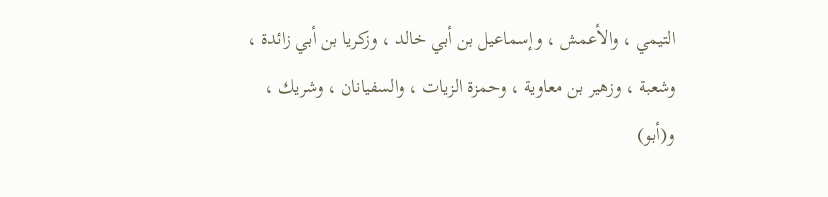التيمي ، والأعمش ، وإسماعيل بن أبي خالد ، وزكريا بن أبي زائدة ،
وشعبة ، وزهير بن معاوية ، وحمزة الزيات ، والسفيانان ، وشريك ،
و(أبو)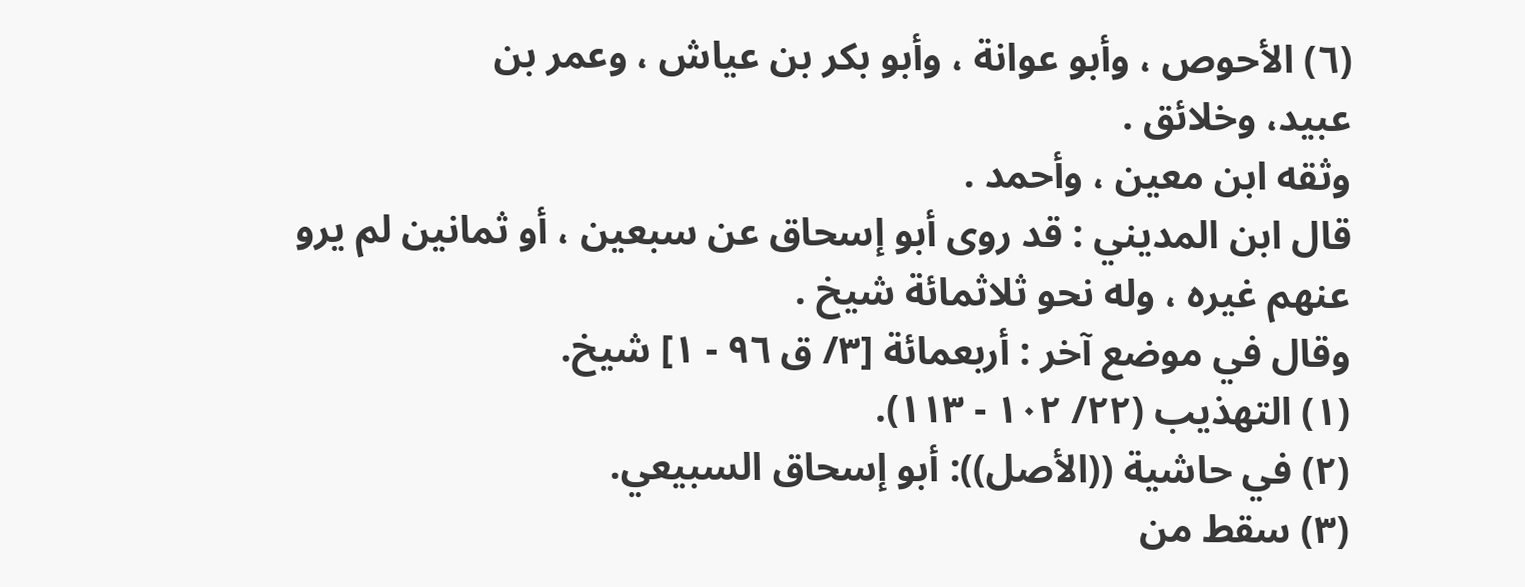(٦) الأحوص ، وأبو عوانة ، وأبو بكر بن عياش ، وعمر بن
عبيد، وخلائق .
وثقه ابن معین ، وأحمد .
قال ابن المديني : قد روى أبو إسحاق عن سبعين ، أو ثمانين لم يرو
عنهم غيره ، وله نحو ثلاثمائة شيخ .
وقال في موضع آخر : أربعمائة [٣/ ق ٩٦ - ١] شيخ.
(١) التهذيب (٢٢/ ١٠٢ - ١١٣).
(٢) في حاشية ((الأصل)): أبو إسحاق السبيعي.
(٣) سقط من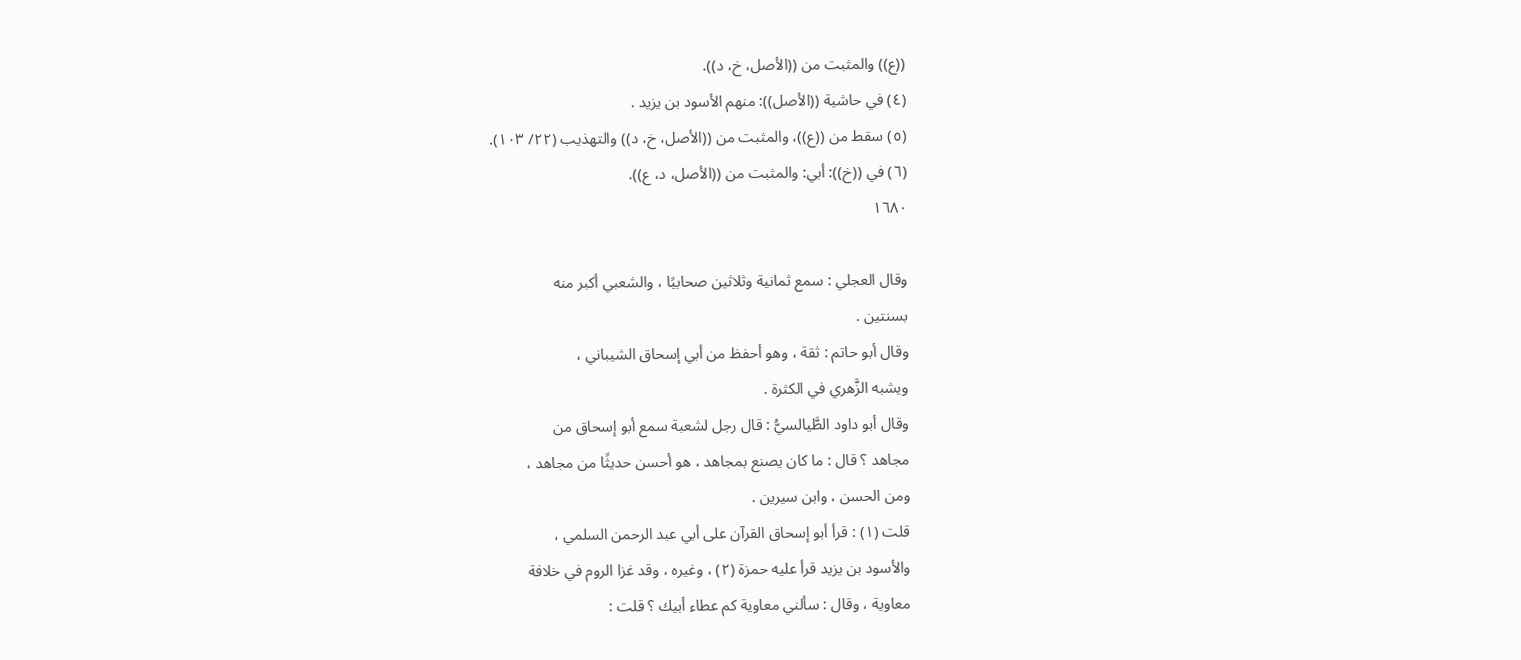((ع)) والمثبت من ((الأصل، خ، د)).
(٤) في حاشية ((الأصل)): منهم الأسود بن يزيد .
(٥) سقط من ((ع))، والمثبت من ((الأصل، خ، د)) والتهذيب (٢٢/ ١٠٣).
(٦) في ((خ)): أبي: والمثبت من ((الأصل، د، ع)).
١٦٨٠

وقال العجلي : سمع ثمانية وثلاثين صحابيًا ، والشعبي أكبر منه
بسنتين .
وقال أبو حاتم : ثقة ، وهو أحفظ من أبي إسحاق الشيباني ،
ويشبه الزَّهري في الكثرة .
وقال أبو داود الطَّيالسيُّ : قال رجل لشعبة سمع أبو إسحاق من
مجاهد ؟ قال : ما كان يصنع بمجاهد ، هو أحسن حديثًا من مجاهد ،
ومن الحسن ، وابن سيرين .
قلت (١) : قرأ أبو إسحاق القرآن على أبي عبد الرحمن السلمي ،
والأسود بن يزيد قرأ عليه حمزة (٢) ، وغيره ، وقد غزا الروم في خلافة
معاوية ، وقال : سألني معاوية كم عطاء أبيك ؟ قلت :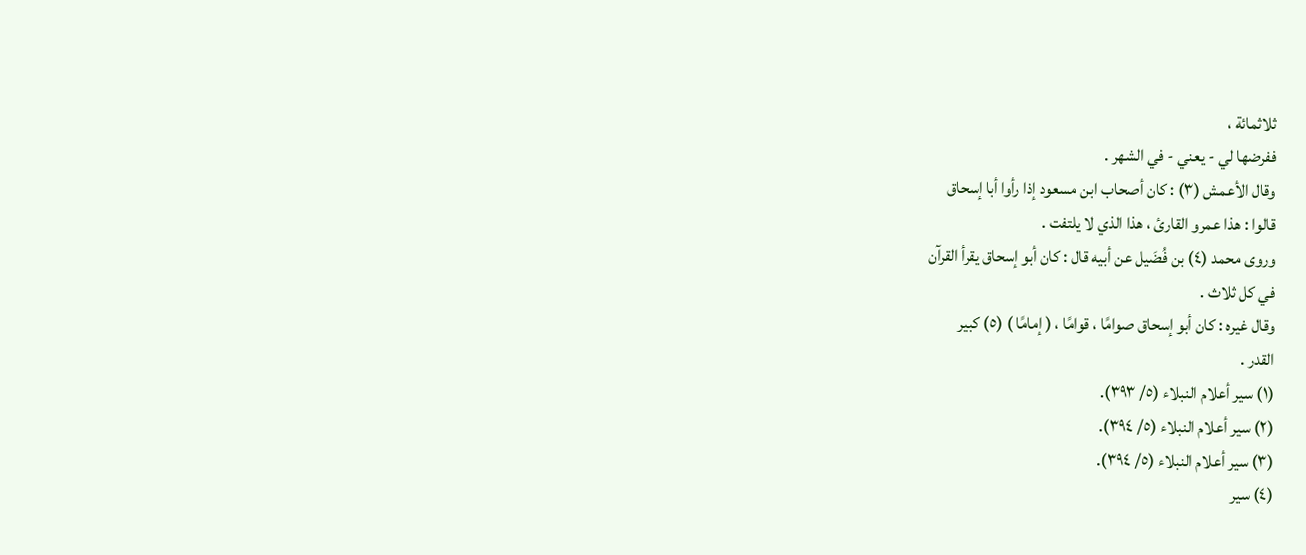ثلاثمائة ،
ففرضها لي - يعني - في الشهر .
وقال الأعمش (٣) : كان أصحاب ابن مسعود إذا رأوا أبا إسحاق
قالوا : هذا عمرو القارئ ، هذا الذي لا يلتفت .
وروى محمد (٤) بن فُضَيل عن أبيه قال : كان أبو إسحاق يقرأ القرآن
في كل ثلاث .
وقال غيره : كان أبو إسحاق صوامًا ، قوامًا ، ( إمامًا ) (٥) كبير
القدر .
(١) سير أعلام النبلاء (٥/ ٣٩٣).
(٢) سير أعلام النبلاء (٥/ ٣٩٤).
(٣) سير أعلام النبلاء (٥/ ٣٩٤).
(٤) سير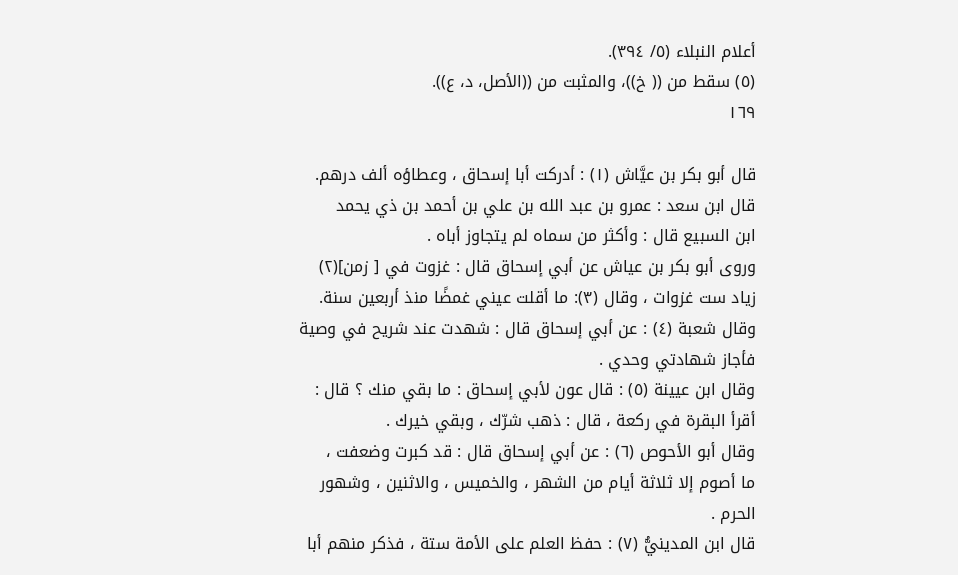أعلام النبلاء (٥/ ٣٩٤).
(٥) سقط من (( خ))، والمثبت من ((الأصل، د، ع)).
١٦٩

قال أبو بكر بن عيَّاش (١) : أدركت أبا إسحاق ، وعطاؤه ألف درهم.
قال ابن سعد : عمرو بن عبد الله بن علي بن أحمد بن ذي يحمد
ابن السبيع قال : وأكثر من سماه لم يتجاوز أباه .
وروى أبو بكر بن عياش عن أبي إسحاق قال : غزوت في [ زمن](٢)
زياد ست غزوات ، وقال (٣): ما أقلت عيني غمضًا منذ أربعين سنة.
وقال شعبة (٤) : عن أبي إسحاق قال : شهدت عند شريح في وصية
فأجاز شهادتي وحدي .
وقال ابن عيينة (٥) : قال عون لأبي إسحاق : ما بقي منك ؟ قال :
أقرأ البقرة في ركعة ، قال : ذهب شرّك ، وبقي خيرك .
وقال أبو الأحوص (٦) : عن أبي إسحاق قال : قد كبرت وضعفت ،
ما أصوم إلا ثلاثة أيام من الشهر ، والخميس ، والاثنين ، وشهور
الحرم .
قال ابن المدينيُّ (٧) : حفظ العلم على الأمة ستة ، فذكر منهم أبا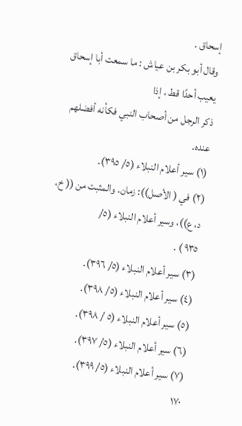إسحاق .
وقال أبو بكر بن عياش : ما سمعت أبا إسحاق يعيب أحدًا قط ، إذا
ذكر الرجل من أصحاب النبي فكأنه أفضلهم عنده.
(١) سير أعلام النبلاء (٥/ ٣٩٥).
(٢) في ( الأصل)): زمان. والمثبت من (( خ، د، ع))، وسير أعلام النبلاء (٥/
٩٣٥ ) .
(٣) سير أعلام النبلاء (٥/ ٣٩٦).
(٤) سير أعلام النبلاء (٥/ ٣٩٨).
(٥) سير أعلام النبلاء (٥ / ٣٩٨).
(٦) سير أعلام النبلاء (٥/ ٣٩٧).
(٧) سير أعلام النبلاء (٥/ ٣٩٩).
١٧٠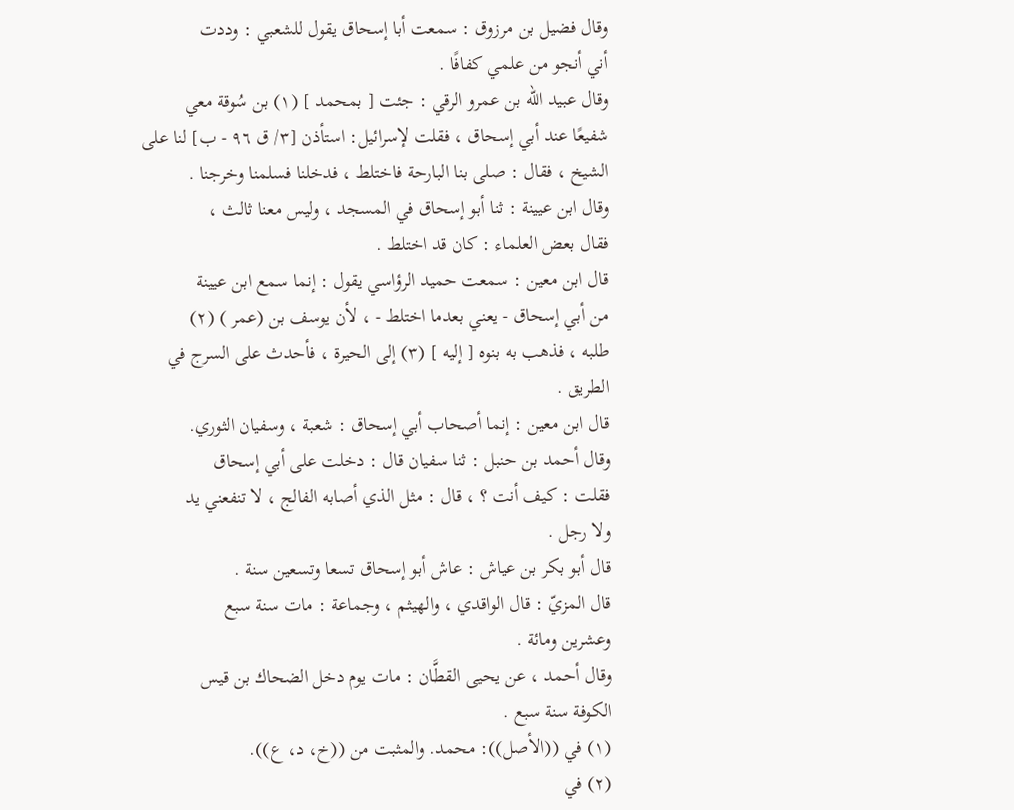وقال فضيل بن مرزوق : سمعت أبا إسحاق يقول للشعبي : وددت
أني أنجو من علمي كفافًا .
وقال عبيد الله بن عمرو الرقي : جئت [ بمحمد ] (١) بن سُوقة معي
شفيعًا عند أبي إسحاق ، فقلت لإسرائيل: استأذن [٣/ ق ٩٦ - ب] لنا على
الشيخ ، فقال : صلى بنا البارحة فاختلط ، فدخلنا فسلمنا وخرجنا .
وقال ابن عيينة : ثنا أبو إسحاق في المسجد ، وليس معنا ثالث ،
فقال بعض العلماء : كان قد اختلط .
قال ابن معين : سمعت حميد الرؤاسي يقول : إنما سمع ابن عيينة
من أبي إسحاق - يعني بعدما اختلط - ، لأن يوسف بن (عمر ) (٢)
طلبه ، فذهب به بنوه [ إليه ] (٣) إلى الحيرة ، فأحدث على السرج في
الطريق .
قال ابن معين : إنما أصحاب أبي إسحاق : شعبة ، وسفيان الثوري.
وقال أحمد بن حنبل : ثنا سفيان قال : دخلت على أبي إسحاق
فقلت : كيف أنت ؟ ، قال : مثل الذي أصابه الفالج ، لا تنفعني يد
ولا رجل .
قال أبو بكر بن عياش : عاش أبو إسحاق تسعا وتسعين سنة .
قال المزيّ : قال الواقدي ، والهيثم ، وجماعة : مات سنة سبع
وعشرين ومائة .
وقال أحمد ، عن يحيى القطَّان : مات يوم دخل الضحاك بن قيس
الكوفة سنة سبع .
(١) في ((الأصل)): محمد. والمثبت من ((خ، د، ع)).
(٢) في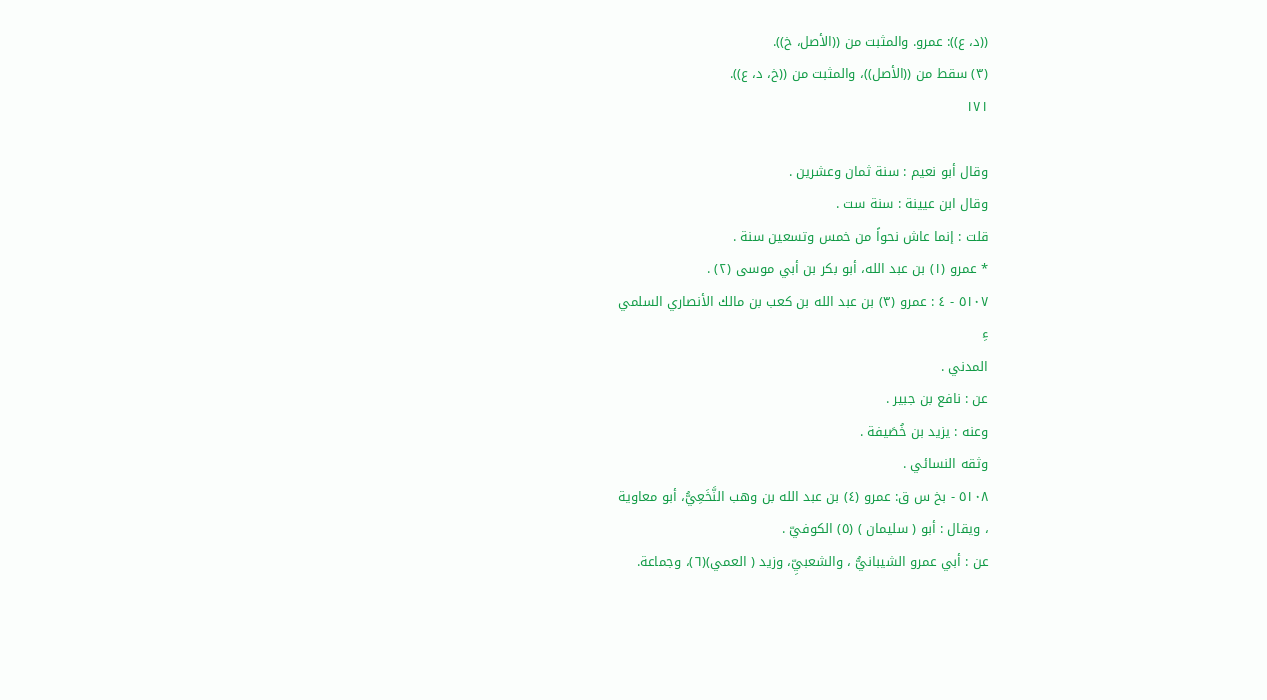((د، ع)): عمرو. والمثبت من ((الأصل، خ)).
(٣) سقط من ((الأصل))، والمثبت من ((خ، د، ع)).
١٧١

وقال أبو نعيم : سنة ثمان وعشرين .
وقال ابن عيينة : سنة ست .
قلت : إنما عاش نحواً من خمس وتسعين سنة .
* عمرو (١) بن عبد الله، أبو بكر بن أبي موسى (٢) .
٥١٠٧ - ٤ : عمرو (٣) بن عبد الله بن كعب بن مالك الأنصاري السلمي
ءِ
المدني .
عن : نافع بن جبير .
وعنه : يزيد بن خُصَيفة .
وثقه النسائي .
٥١٠٨ - بخ س ق: عمرو (٤) بن عبد الله بن وهب النَّخَعِيُّ، أبو معاوية
، ويقال : أبو ( سليمان ) (٥) الكوفيّ .
عن : أبي عمرو الشيبانيُّ ، والشعبيِّ، وزيد ( العمي)(٦)، وجماعة.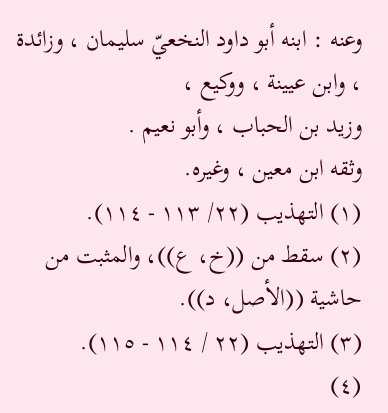وعنه : ابنه أبو داود النخعيّ سليمان ، وزائدة ، وابن عيينة ، ووكيع ،
وزيد بن الحباب ، وأبو نعيم .
وثقه ابن معين ، وغيره.
(١) التهذيب (٢٢/ ١١٣ - ١١٤).
(٢) سقط من ((خ، ع))، والمثبت من حاشية ((الأصل، د)).
(٣) التهذيب (٢٢ / ١١٤ - ١١٥).
(٤)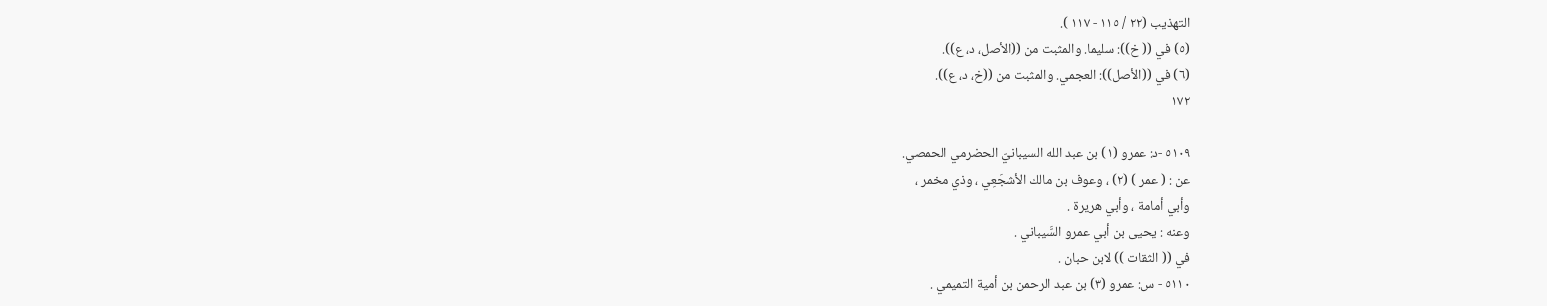التهذيب (٢٢ / ١١٥ - ١١٧ ).
(٥) في (( خ)): سليما. والمثبت من ((الأصل، د، ع)).
(٦) في ((الأصل)): العجمي. والمثبت من ((خ، د، ع)).
١٧٢

٥١٠٩ -د: عمرو (١) بن عبد الله السيبانيّ الحضرمي الحمصي.
عن : ( عمر ) (٢) ، وعوف بن مالك الأشجَعِي ، وذي مخمر ،
وأبي أمامة ، وأبي هريرة .
وعنه : يحيى بن أبي عمرو السَّيباني .
في (( الثقات )) لابن حبان .
٥١١٠ - س: عمرو (٣) بن عبد الرحمن بن أمية التميمي .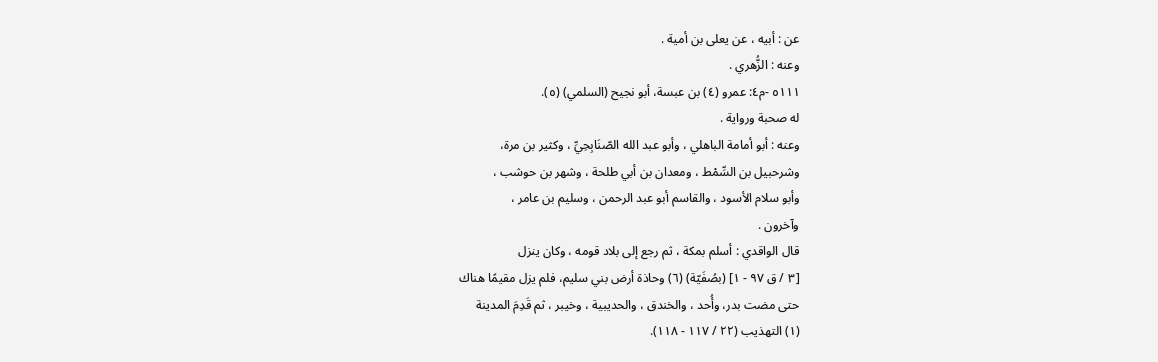عن : أبيه ، عن يعلى بن أمية .
وعنه : الزُّهري .
٥١١١ -م٤: عمرو (٤) بن عبسة، أبو نجيح (السلمي) (٥).
له صحبة ورواية .
وعنه : أبو أمامة الباهلي ، وأبو عبد الله الصّنَابِحِيِّ ، وكثير بن مرة،
وشرحبيل بن السِّمْط ، ومعدان بن أبي طلحة ، وشهر بن حوشب ،
وأبو سلام الأسود ، والقاسم أبو عبد الرحمن ، وسليم بن عامر ،
وآخرون .
قال الواقدي : أسلم بمكة ، ثم رجع إلى بلاد قومه ، وكان ينزل
[٣ / ق ٩٧ - ١] (بصُفَيّة) (٦) وحاذة أرض بني سليم، فلم يزل مقيمًا هناك
حتى مضت بدر، وأُحد ، والخندق ، والحديبية ، وخيبر ، ثم قَدِمَ المدينة
(١) التهذيب (٢٢ / ١١٧ - ١١٨).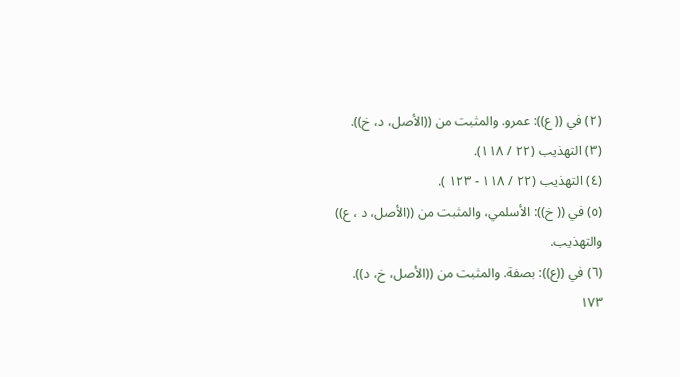(٢) في (( ع)): عمرو. والمثبت من ((الأصل، د، خ)).
(٣) التهذيب (٢٢ / ١١٨).
(٤) التهذيب (٢٢ / ١١٨ - ١٢٣ ).
(٥) في (( خ)): الأسلمي، والمثبت من ((الأصل، د ، ع)) والتهذيب.
(٦) في ((ع)): بصفة. والمثبت من ((الأصل، خ، د)).
١٧٣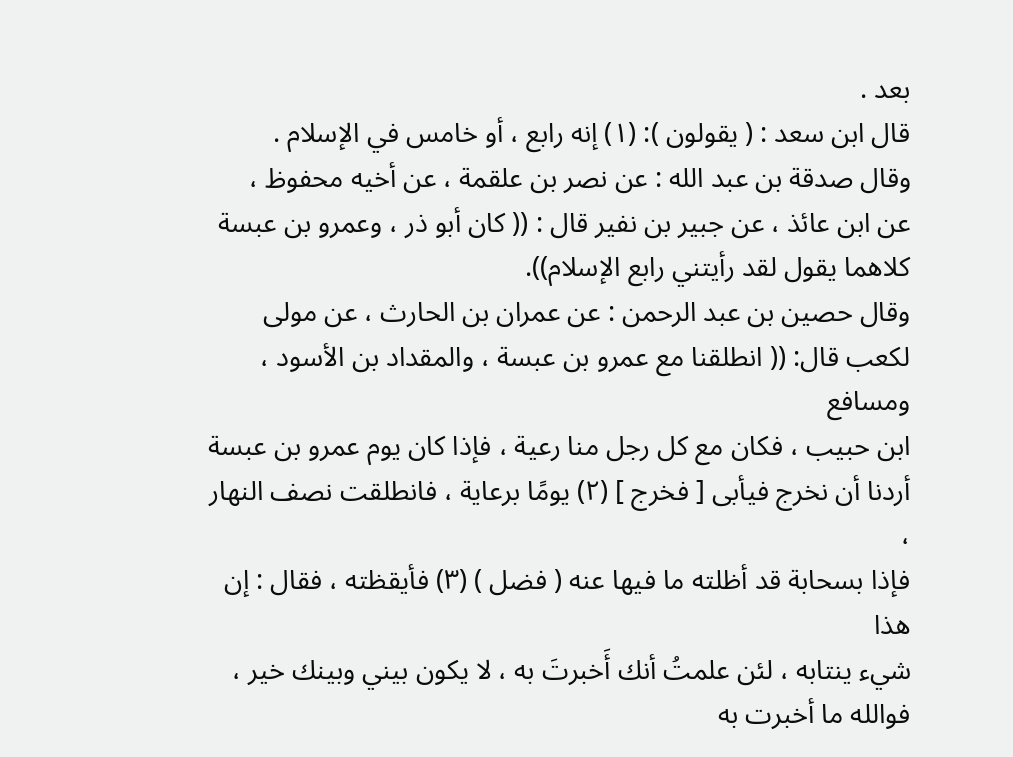بعد .
قال ابن سعد : ( يقولون ): (١) إنه رابع ، أو خامس في الإسلام .
وقال صدقة بن عبد الله : عن نصر بن علقمة ، عن أخيه محفوظ ،
عن ابن عائذ ، عن جبير بن نفير قال : (( كان أبو ذر ، وعمرو بن عبسة
كلاهما يقول لقد رأيتني رابع الإسلام)).
وقال حصين بن عبد الرحمن : عن عمران بن الحارث ، عن مولى
لكعب قال: (( انطلقنا مع عمرو بن عبسة ، والمقداد بن الأسود ، ومسافع
ابن حبيب ، فكان مع كل رجل منا رعية ، فإذا كان يوم عمرو بن عبسة
أردنا أن نخرج فيأبى [ فخرج ] (٢) يومًا برعاية ، فانطلقت نصف النهار ،
فإذا بسحابة قد أظلته ما فيها عنه ( فضل ) (٣) فأيقظته ، فقال : إن هذا
شيء ينتابه ، لئن علمتُ أنك أَخبرتَ به ، لا يكون بيني وبينك خير ،
فوالله ما أخبرت به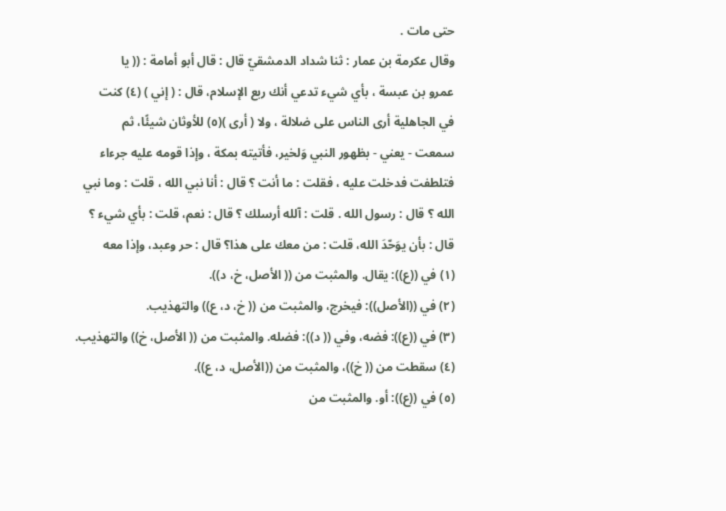حتى مات .
وقال عكرمة بن عمار : ثنا شداد الدمشقيّ قال : قال أبو أمامة : (( يا
عمرو بن عبسة ، بأي شيء تدعي أنك ربع الإسلام، قال : ( إني ) (٤) كنت
في الجاهلية أرى الناس على ضلالة ، ولا ( أرى )(٥) للأوثان شيئًا، ثم
سمعت - يعني - بظهور النبي وَلخير، فأتيته بمكة ، وإذا قومه عليه جرءاء
فتلطفت فدخلت عليه ، فقلت : ما أنت ؟ قال : أنا نبي الله ، قلت : وما نبي
الله ؟ قال : رسول الله . قلت : آلله أرسلك ؟ قال : نعم، قلت : بأي شيء ؟
قال : بأن يوَحّدَ الله، قلت : من معك على هذا؟ قال : حر وعبد، وإذا معه
(١) في ((ع)): يقال. والمثبت من (( الأصل، خ، د)).
(٢) في ((الأصل)): فيخرج، والمثبت من (( خ، د، ع)) والتهذيب.
(٣) في ((ع)): فضه، وفي (( د)): فضله. والمثبت من (( الأصل، خ)) والتهذيب.
(٤) سقطت من (( خ))، والمثبت من ((الأصل، د، ع)).
(٥) في ((ع)): أو. والمثبت من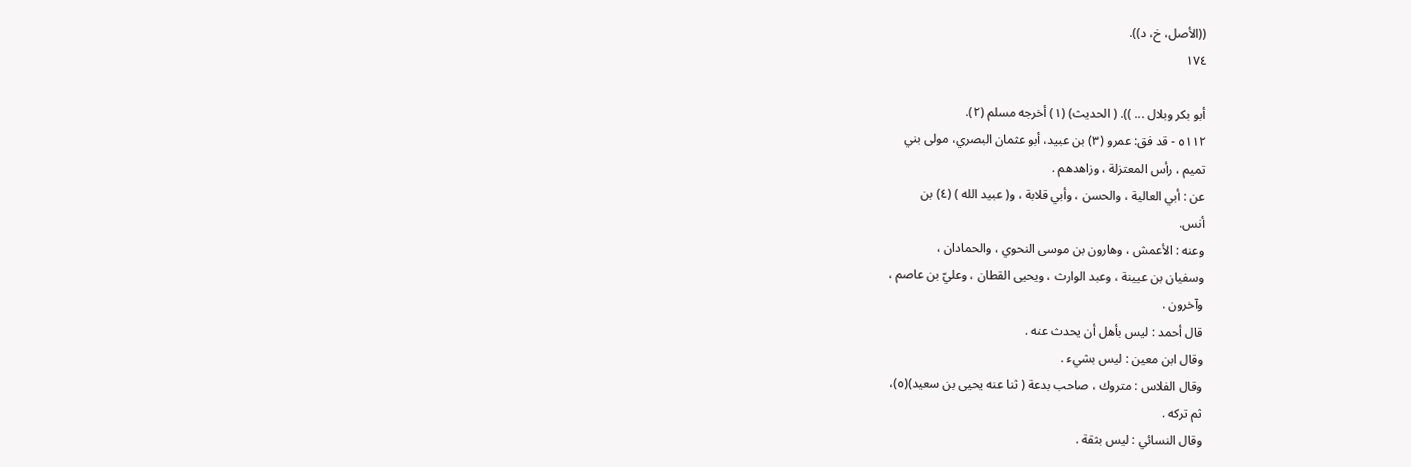((الأصل، خ، د)).
١٧٤

أبو بكر وبلال ... )). ( الحديث) (١) أخرجه مسلم (٢).
٥١١٢ - قد فق: عمرو (٣) بن عبيد، أبو عثمان البصري، مولى بني
تميم ، رأس المعتزلة ، وزاهدهم .
عن : أبي العالية ، والحسن ، وأبي قلابة ، و( عبيد الله ) (٤) بن
أنس.
وعنه : الأعمش ، وهارون بن موسى النحوي ، والحمادان ،
وسفيان بن عيينة ، وعبد الوارث ، ويحيى القطان ، وعليّ بن عاصم ،
وآخرون .
قال أحمد : ليس بأهل أن يحدث عنه .
وقال ابن معين : ليس بشيء .
وقال الفلاس : متروك ، صاحب بدعة ( ثنا عنه يحيى بن سعيد)(٥)،
ثم تركه .
وقال النسائي : ليس بثقة .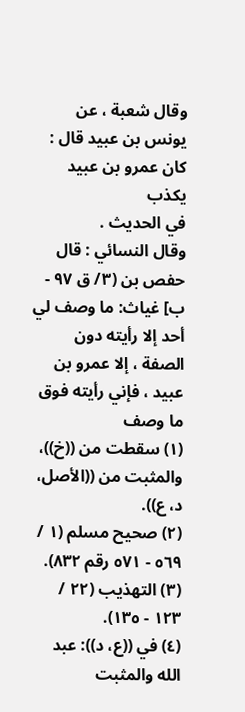وقال شعبة ، عن يونس بن عبيد قال : كان عمرو بن عبيد يكذب
في الحديث .
وقال النسائي : قال حفص بن (٣/ ق ٩٧ - ب] غياث: ما وصف لي
أحد إلا رأيته دون الصفة ، إلا عمرو بن عبيد ، فإني رأيته فوق ما وصف
(١) سقطت من ((خ))، والمثبت من ((الأصل، د، ع)).
(٢) صحيح مسلم (١ / ٥٦٩ - ٥٧١ رقم ٨٣٢).
(٣) التهذيب (٢٢ / ١٢٣ - ١٣٥).
(٤) في ((ع، د)): عبد الله والمثبت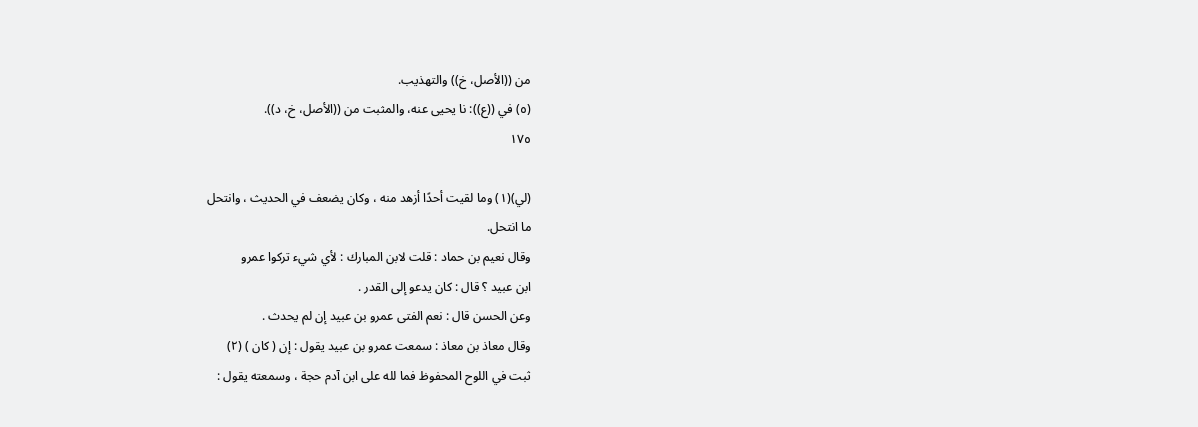من ((الأصل، خ)) والتهذيب.
(٥) في ((ع)): نا يحيى عنه، والمثبت من ((الأصل، خ، د)).
١٧٥

(لي)(١) وما لقيت أحدًا أزهد منه ، وكان يضعف في الحديث ، وانتحل
ما انتحل.
وقال نعيم بن حماد : قلت لابن المبارك : لأي شيء تركوا عمرو
ابن عبيد ؟ قال : كان يدعو إلى القدر .
وعن الحسن قال : نعم الفتى عمرو بن عبيد إن لم يحدث .
وقال معاذ بن معاذ : سمعت عمرو بن عبيد يقول : إن ( كان ) (٢)
ثبت في اللوح المحفوظ فما لله على ابن آدم حجة ، وسمعته يقول :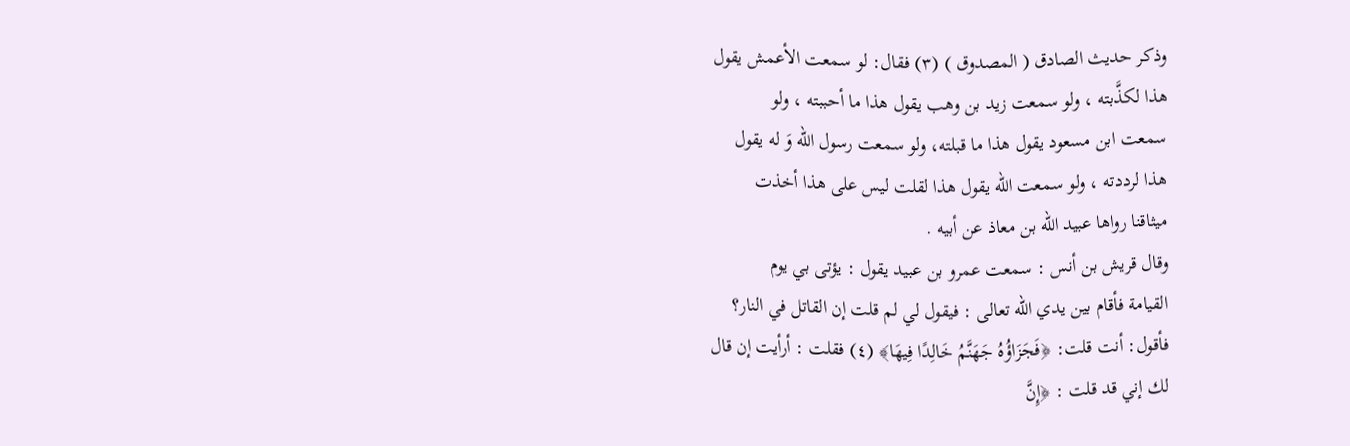وذكر حديث الصادق ( المصدوق ) (٣) فقال: لو سمعت الأعمش يقول
هذا لكذَّبته ، ولو سمعت زيد بن وهب يقول هذا ما أحببته ، ولو
سمعت ابن مسعود يقول هذا ما قبلته، ولو سمعت رسول الله وَ له يقول
هذا لرددته ، ولو سمعت الله يقول هذا لقلت ليس على هذا أخذت
ميثاقنا رواها عبيد الله بن معاذ عن أبيه .
وقال قريش بن أنس : سمعت عمرو بن عبيد يقول : يؤتى بي يوم
القيامة فأقام بين يدي الله تعالى : فيقول لي لم قلت إن القاتل في النار؟
فأقول: أنت قلت: ﴿فَجَزَاؤُهُ جَهَنَّمُ خَالِدًا فِيهَا﴾ (٤) فقلت : أرأيت إن قال
لك إني قد قلت : ﴿إِنَّ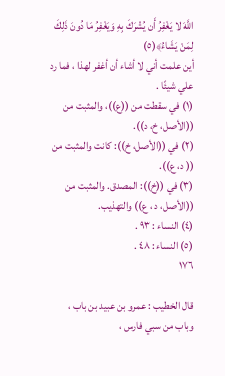اللَّهَ لا يَغْفِرُ أَن يُشْرَكَ بِهِ وَيَغْفِرُ مَا دُونَ ذَلِكَ لِمَنْ يَشَاءُ﴾(٥)
أين علمت أني لا أشاء أن أغفر لهذا ، فما رد علي شيئًا .
(١) في سقطت من ((ع))، والمثبت من ((الأصل، خ، د)).
(٢) في ((الأصل، خ)): كانت والمثبت من (( د، ع)).
(٣) في ((خ)): المصدق. والمثبت من ((الأصل، د ، ع)) والتهذيب.
(٤) النساء : ٩٣ .
(٥) النساء : ٤٨ .
١٧٦

قال الخطيب : عمرو بن عبيد بن باب ، وباب من سبي فارس ،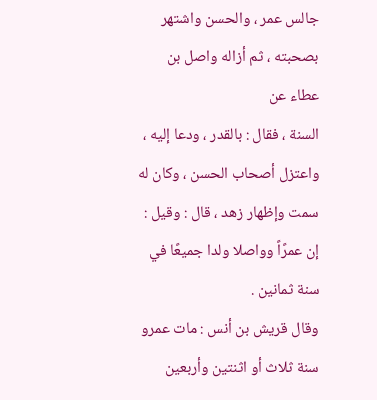جالس عمر ، والحسن واشتهر بصحبته ، ثم أزاله واصل بن عطاء عن
السنة ، فقال : بالقدر ، ودعا إليه ، واعتزل أصحاب الحسن ، وكان له
سمت وإظهار زهد ، قال : وقيل : إن عمرًاً وواصلا ولدا جميعًا في
سنة ثمانين .
وقال قريش بن أنس : مات عمرو سنة ثلاث أو اثنتين وأربعين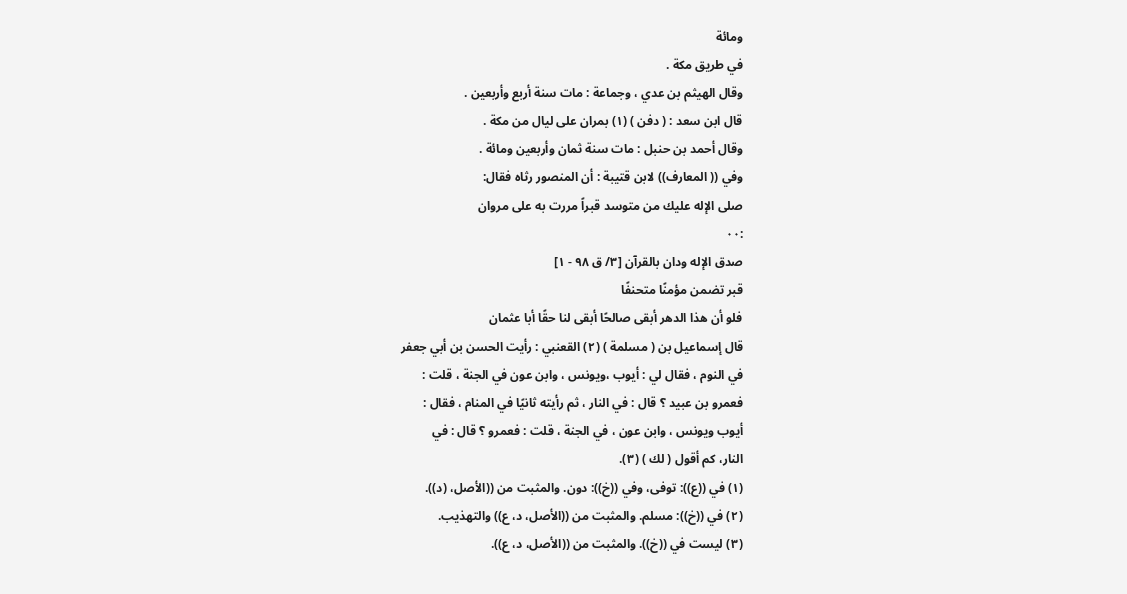ومائة
في طريق مكة .
وقال الهيثم بن عدي ، وجماعة : مات سنة أربع وأربعين .
قال ابن سعد : ( دفن ) (١) بمران على ليال من مكة .
وقال أحمد بن حنبل : مات سنة ثمان وأربعين ومائة .
وفي (( المعارف)) لابن قتيبة : أن المنصور رثاه فقال:
صلى الإله عليك من متوسد قبراً مررت به على مروان
:٠٠
صدق الإله ودان بالقرآن [٣/ ق ٩٨ - ١]
قبر تضمن مؤمنًا متحنفًا
فلو أن هذا الدهر أبقى صالحًا أبقى لنا حقًا أبا عثمان
قال إسماعيل بن ( مسلمة ) (٢) القعنبي : رأيت الحسن بن أبي جعفر
في النوم ، فقال لي : أيوب ،ويونس ، وابن عون في الجنة ، قلت :
فعمرو بن عبيد ؟ قال : في النار ، ثم رأيته ثانيًا في المنام ، فقال :
أيوب ويونس ، وابن عون ، في الجنة ، قلت : فعمرو ؟ قال : في
النار، كم أقول ( لك ) (٣).
(١) في ((ع)): توفى، وفي ((خ)): دون. والمثبت من ((الأصل، (د)).
(٢) في ((خ)): مسلم. والمثبت من ((الأصل، د، ع)) والتهذيب.
(٣) ليست في ((خ)). والمثبت من ((الأصل، د، ع)).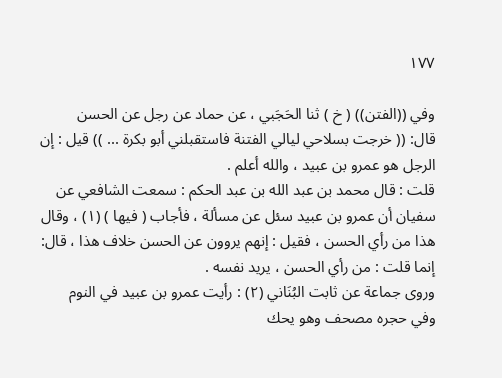١٧٧

وفي ((الفتن)) ( خ ) ثنا الحَجَبي ، عن حماد عن رجل عن الحسن
قال: (( خرجت بسلاحي ليالي الفتنة فاستقبلني أبو بكرة ... )) قيل : إن
الرجل هو عمرو بن عبيد ، والله أعلم .
قلت : قال محمد بن عبد الله بن عبد الحكم : سمعت الشافعي عن
سفيان أن عمرو بن عبيد سئل عن مسألة ، فأجاب ( فيها ) (١) ، وقال
هذا من رأي الحسن ، فقيل : إنهم يروون عن الحسن خلاف هذا ، قال:
إنما قلت : من رأي الحسن ، يريد نفسه .
وروى جماعة عن ثابت البُنَاني (٢) : رأيت عمرو بن عبيد في النوم
وفي حجره مصحف وهو يحك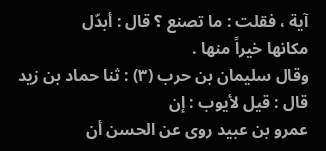آية ، فقلت : ما تصنع ؟ قال : أبدّل
مكانها خيراً منها .
وقال سليمان بن حرب (٣) : ثنا حماد بن زيد قال : قيل لأيوب : إن
عمرو بن عبيد روى عن الحسن أن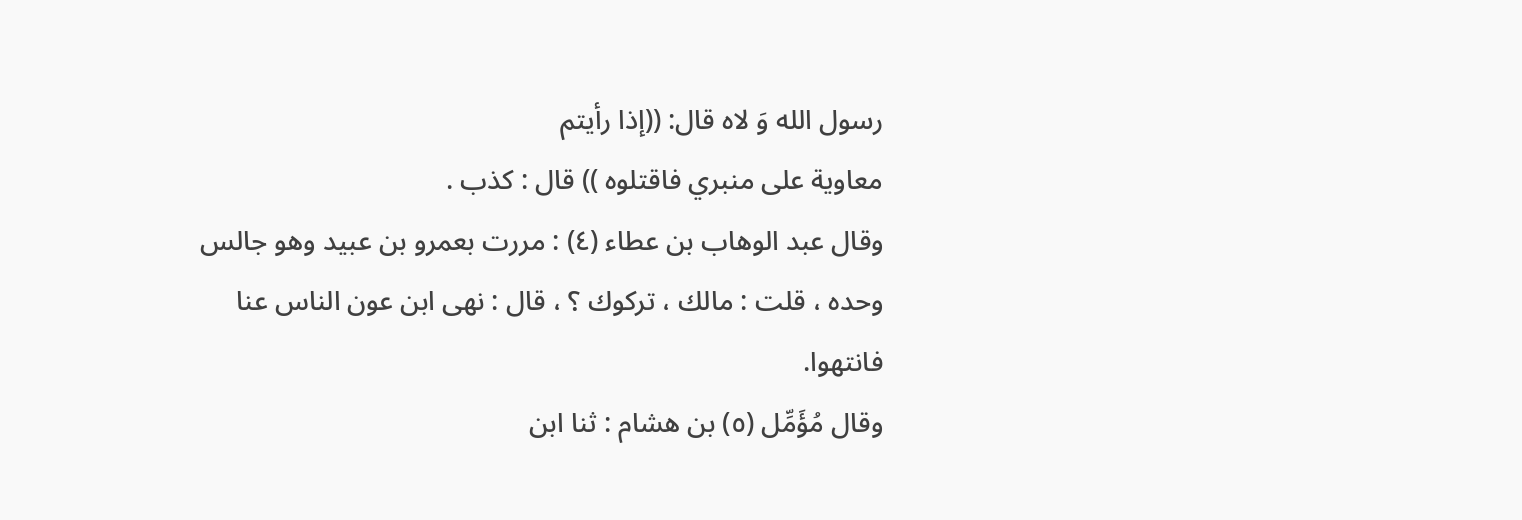رسول الله وَ لاه قال: ((إذا رأيتم
معاوية على منبري فاقتلوه )) قال : كذب .
وقال عبد الوهاب بن عطاء (٤) : مررت بعمرو بن عبيد وهو جالس
وحده ، قلت : مالك ، تركوك ؟ ، قال : نهى ابن عون الناس عنا
فانتهوا.
وقال مُؤَمِّل (٥) بن هشام : ثنا ابن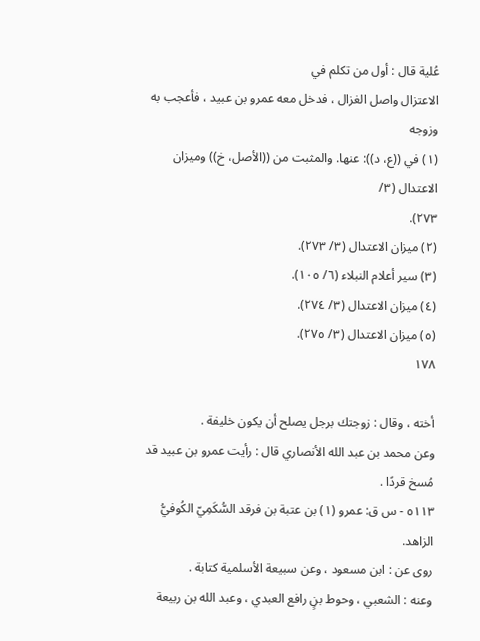عُلية قال : أول من تكلم في
الاعتزال واصل الغزال ، فدخل معه عمرو بن عبيد ، فأعجب به وزوجه
(١) في ((ع، د)): عنها. والمثبت من ((الأصل، خ)) وميزان الاعتدال (٣/
٢٧٣).
(٢) ميزان الاعتدال (٣/ ٢٧٣).
(٣) سير أعلام النبلاء (٦/ ١٠٥).
(٤) ميزان الاعتدال (٣/ ٢٧٤).
(٥) ميزان الاعتدال (٣/ ٢٧٥).
١٧٨

أخته ، وقال : زوجتك برجل يصلح أن يكون خليفة .
وعن محمد بن عبد الله الأنصاري قال : رأيت عمرو بن عبيد قد
مُسخ قردًا .
٥١١٣ - س ق: عمرو (١) بن عتبة بن فرقد السُّكَمِيّ الكُوفيُّ الزاهد.
روى عن : ابن مسعود ، وعن سبيعة الأسلمية كتابة .
وعنه : الشعبي ، وحوط بنٍ رافع العبدي ، وعبد الله بن ربيعة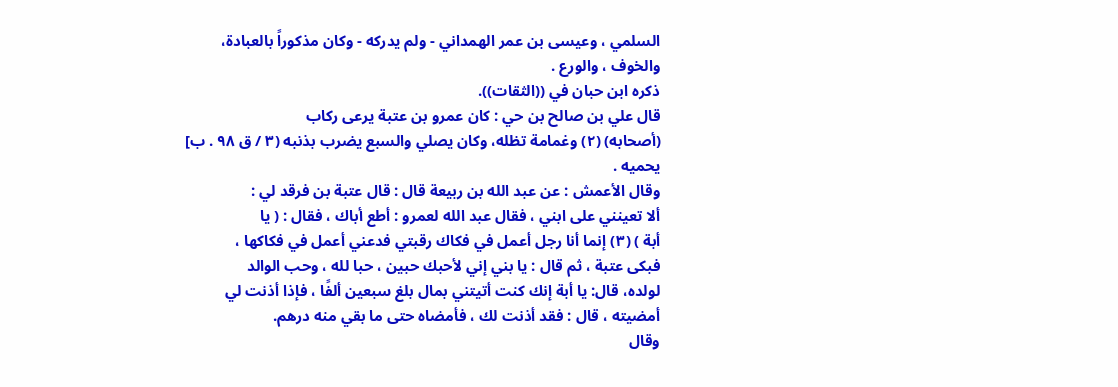السلمي ، وعيسى بن عمر الهمداني - ولم يدركه - وكان مذكوراً بالعبادة،
والخوف ، والورع .
ذكره ابن حبان في ((الثقات)).
قال علي بن صالح بن حي : كان عمرو بن عتبة يرعى ركاب
(أصحابه) (٢) وغمامة تظله، وكان يصلي والسبع يضرب بذنبه (٣ / ق ٩٨ . ب]
يحميه .
وقال الأعمش : عن عبد الله بن ربيعة قال : قال عتبة بن فرقد لي :
ألا تعينني على ابني ، فقال عبد الله لعمرو : أطع أباك ، فقال : ( يا
أبة ) (٣) إنما أنا رجل أعمل في فكاك رقبتي فدعني أعمل في فكاكها ،
فبكى عتبة ، ثم قال : يا بني إني لأحبك حبين ، حبا لله ، وحب الوالد
لولده، قال: يا أبة إنك كنت أتيتني بمال بلغ سبعين ألفًا ، فإذا أذنت لي
أمضيته ، قال : فقد أذنت لك ، فأمضاه حتى ما بقي منه درهم.
وقال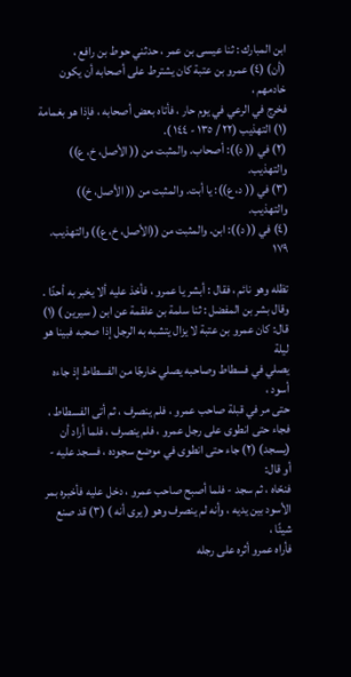ابن المبارك : ثنا عيسى بن عمر ، حدثني حوط بن رافع ،
(أن) (٤) عمرو بن عتبة كان يشترط على أصحابه أن يكون خادمهم ،
فخرج في الرعي في يوم حار ، فأتاه بعض أصحابه ، فإذا هو بغمامة
(١) التهذيب (٢٢ / ١٣٥ - ١٤٤ ).
(٢) في (( د)): أصحاب. والمثبت من (( الأصل، خ، ع)) والتهذيب.
(٣) في (( د، ع)): يا أبت. والمثبت من (( الأصل، خ)) والتهذيب.
(٤) في (( د)): ابن. والمثبت من ((الأصل، خ، ع)) والتهذيب.
١٧٩

تظله وهو نائم ، فقال : أبشر يا عمرو ، فأخذ عليه ألا يخبر به أحدًا .
وقال بشر بن المفضل : ثنا سلمة بن علقمة عن ابن ( سيرين ) (١)
قال: كان عمرو بن عتبة لا يزال يتشبه به الرجل إذا صحبه فبينا هو ليلة
يصلي في فسطاط وصاحبه يصلي خارجًا من الفسطاط إذ جاءه أسود ،
حتى مر في قبلة صاحب عمرو ، فلم ينصرف ، ثم أتى الفسطاط ،
فجاء حتى انطوى على رجل عمرو ، فلم ينصرف ، فلما أراد أن
(يسجد) (٢) جاء حتى انطوى في موضع سجوده ، فسجد عليه - أو قال:
فنحّاه ، ثم سجد - فلما أصبح صاحب عمرو ، دخل عليه فأخبره بمر
الأسود بين يديه ، وأنه لم ينصرف وهو ( يرى أنه ) (٣) قد صنع شيئًا ،
فأراه عمرو أثره على رجله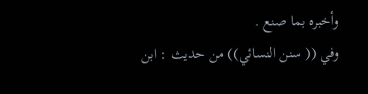وأخبره بما صنع .
وفي (( سنن النسائي)) من حديث : ابن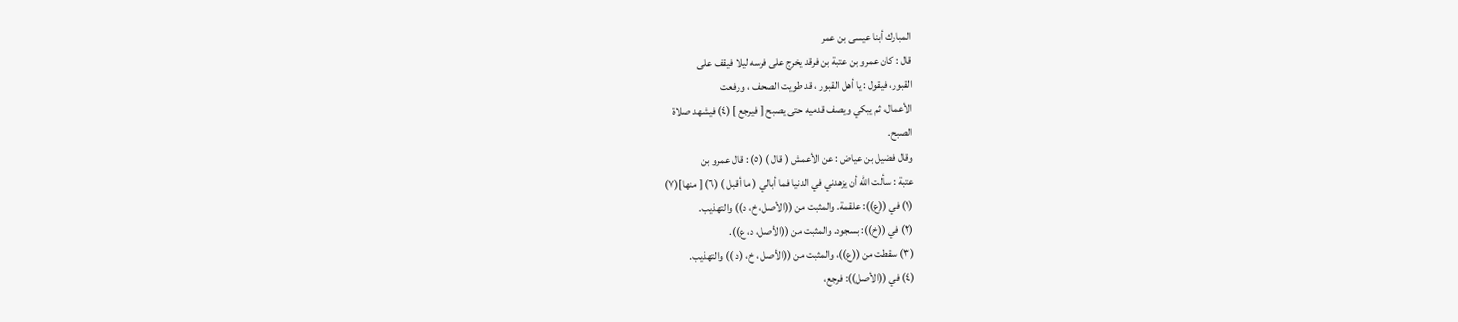المبارك أبنا عيسى بن عمر
قال : كان عمرو بن عتبة بن فرقد يخرج على فرسه ليلا فيقف على
القبور، فيقول : يا أهل القبور ، قد طويت الصحف ، ورفعت
الأعمال، ثم يبكي ويصف قدميه حتى يصبح [ فيرجع ] (٤) فيشهد صلاة
الصبح.
وقال فضيل بن عياض : عن الأعمش ( قال ) (٥) : قال عمرو بن
عتبة : سألت الله أن يزهدني في الدنيا فما أبالي ( ما أقبل ) (٦) [ منها](٧)
(١) في ((ع)): علقمة. والمثبت من ((الأصل، خ، د)) والتهذيب.
(٢) في ((خ)): بسجود. والمثبت من ((الأصل، د، ع)).
(٣) سقطت من ((ع))، والمثبت من ((الأصل ، خ، (د )) والتهذيب.
(٤) في ((الأصل)): فرجع،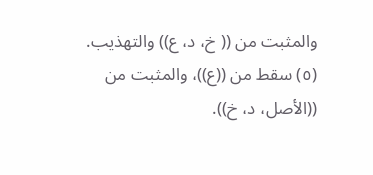والمثبت من (( خ، د، ع)) والتهذيب.
(٥) سقط من ((ع))، والمثبت من ((الأصل، د، خ)).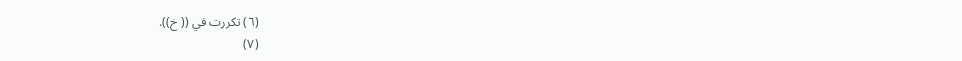(٦) تكررت في (( خ)).
(٧)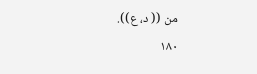من (( د، ع)).
١٨٠